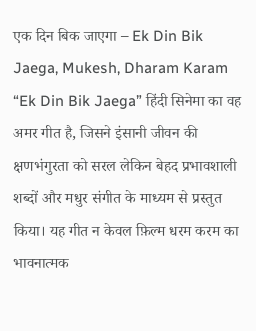एक दिन बिक जाएगा – Ek Din Bik Jaega, Mukesh, Dharam Karam
“Ek Din Bik Jaega” हिंदी सिनेमा का वह अमर गीत है, जिसने इंसानी जीवन की क्षणभंगुरता को सरल लेकिन बेहद प्रभावशाली शब्दों और मधुर संगीत के माध्यम से प्रस्तुत किया। यह गीत न केवल फ़िल्म धरम करम का भावनात्मक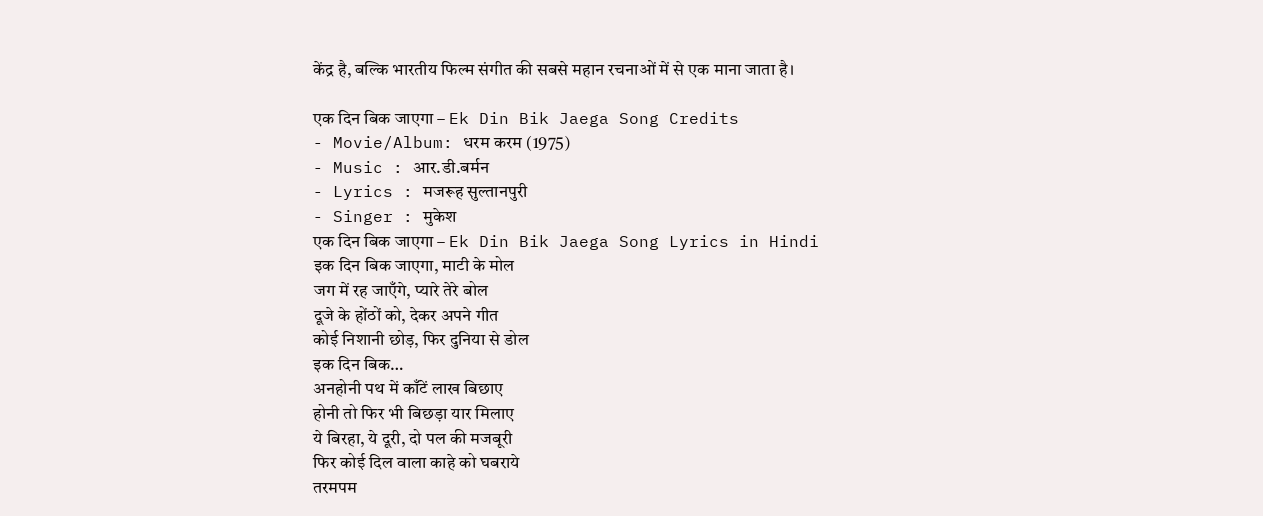केंद्र है, बल्कि भारतीय फिल्म संगीत की सबसे महान रचनाओं में से एक माना जाता है।

एक दिन बिक जाएगा – Ek Din Bik Jaega Song Credits
- Movie/Album: धरम करम (1975)
- Music : आर.डी.बर्मन
- Lyrics : मजरूह सुल्तानपुरी
- Singer : मुकेश
एक दिन बिक जाएगा – Ek Din Bik Jaega Song Lyrics in Hindi
इक दिन बिक जाएगा, माटी के मोल
जग में रह जाएँगे, प्यारे तेरे बोल
दूजे के होंठों को, देकर अपने गीत
कोई निशानी छोड़, फिर दुनिया से डोल
इक दिन बिक…
अनहोनी पथ में काँटें लाख बिछाए
होनी तो फिर भी बिछड़ा यार मिलाए
ये बिरहा, ये दूरी, दो पल की मजबूरी
फिर कोई दिल वाला काहे को घबराये
तरमपम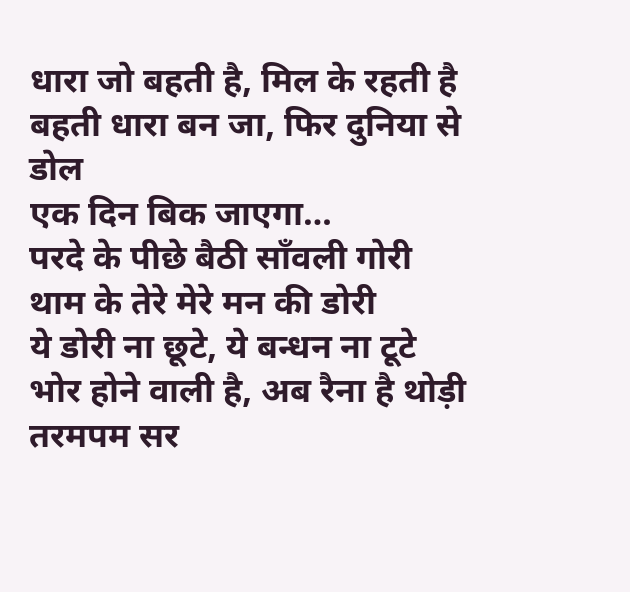धारा जो बहती है, मिल के रहती है
बहती धारा बन जा, फिर दुनिया से डोल
एक दिन बिक जाएगा…
परदे के पीछे बैठी साँवली गोरी
थाम के तेरे मेरे मन की डोरी
ये डोरी ना छूटे, ये बन्धन ना टूटे
भोर होने वाली है, अब रैना है थोड़ी
तरमपम सर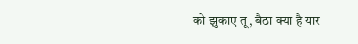को झुकाए तू, बैठा क्या है यार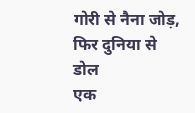गोरी से नैना जोड़, फिर दुनिया से डोल
एक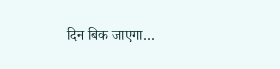दिन बिक जाएगा…